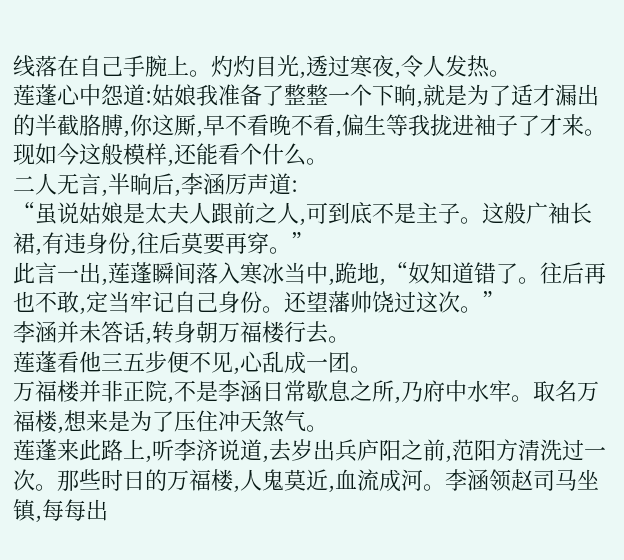线落在自己手腕上。灼灼目光,透过寒夜,令人发热。
莲蓬心中怨道:姑娘我准备了整整一个下晌,就是为了适才漏出的半截胳膊,你这厮,早不看晚不看,偏生等我拢进袖子了才来。
现如今这般模样,还能看个什么。
二人无言,半晌后,李涵厉声道:
“虽说姑娘是太夫人跟前之人,可到底不是主子。这般广袖长裙,有违身份,往后莫要再穿。”
此言一出,莲蓬瞬间落入寒冰当中,跪地,“奴知道错了。往后再也不敢,定当牢记自己身份。还望藩帅饶过这次。”
李涵并未答话,转身朝万福楼行去。
莲蓬看他三五步便不见,心乱成一团。
万福楼并非正院,不是李涵日常歇息之所,乃府中水牢。取名万福楼,想来是为了压住冲天煞气。
莲蓬来此路上,听李济说道,去岁出兵庐阳之前,范阳方清洗过一次。那些时日的万福楼,人鬼莫近,血流成河。李涵领赵司马坐镇,每每出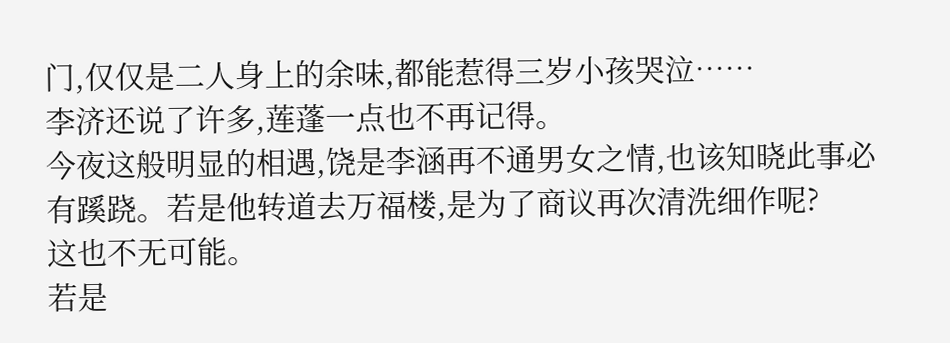门,仅仅是二人身上的余味,都能惹得三岁小孩哭泣……
李济还说了许多,莲蓬一点也不再记得。
今夜这般明显的相遇,饶是李涵再不通男女之情,也该知晓此事必有蹊跷。若是他转道去万福楼,是为了商议再次清洗细作呢?
这也不无可能。
若是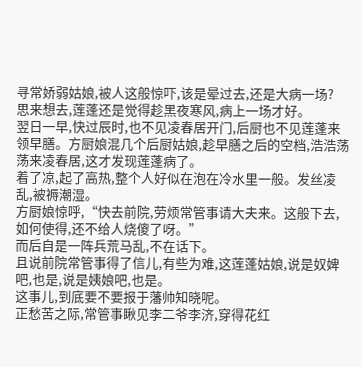寻常娇弱姑娘,被人这般惊吓,该是晕过去,还是大病一场?
思来想去,莲蓬还是觉得趁黑夜寒风,病上一场才好。
翌日一早,快过辰时,也不见凌春居开门,后厨也不见莲蓬来领早膳。方厨娘混几个后厨姑娘,趁早膳之后的空档,浩浩荡荡来凌春居,这才发现莲蓬病了。
着了凉,起了高热,整个人好似在泡在冷水里一般。发丝凌乱,被褥潮湿。
方厨娘惊呼,“快去前院,劳烦常管事请大夫来。这般下去,如何使得,还不给人烧傻了呀。”
而后自是一阵兵荒马乱,不在话下。
且说前院常管事得了信儿,有些为难,这莲蓬姑娘,说是奴婢吧,也是,说是姨娘吧,也是。
这事儿,到底要不要报于藩帅知晓呢。
正愁苦之际,常管事瞅见李二爷李济,穿得花红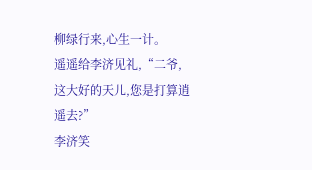柳绿行来,心生一计。
遥遥给李济见礼,“二爷,这大好的天儿,您是打算逍遥去?”
李济笑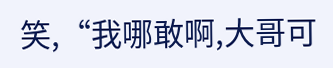笑,“我哪敢啊,大哥可